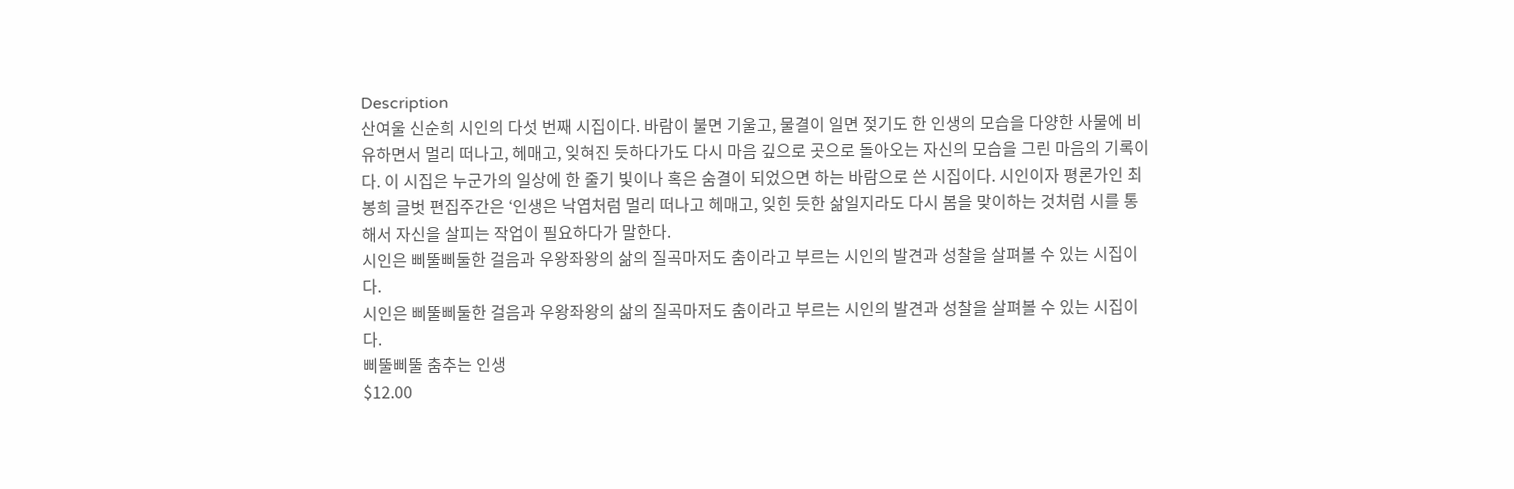Description
산여울 신순희 시인의 다섯 번째 시집이다. 바람이 불면 기울고, 물결이 일면 젖기도 한 인생의 모습을 다양한 사물에 비유하면서 멀리 떠나고, 헤매고, 잊혀진 듯하다가도 다시 마음 깊으로 곳으로 돌아오는 자신의 모습을 그린 마음의 기록이다. 이 시집은 누군가의 일상에 한 줄기 빛이나 혹은 숨결이 되었으면 하는 바람으로 쓴 시집이다. 시인이자 평론가인 최봉희 글벗 편집주간은 ‘인생은 낙엽처럼 멀리 떠나고 헤매고, 잊힌 듯한 삶일지라도 다시 봄을 맞이하는 것처럼 시를 통해서 자신을 살피는 작업이 필요하다가 말한다.
시인은 삐뚤삐둘한 걸음과 우왕좌왕의 삶의 질곡마저도 춤이라고 부르는 시인의 발견과 성찰을 살펴볼 수 있는 시집이다.
시인은 삐뚤삐둘한 걸음과 우왕좌왕의 삶의 질곡마저도 춤이라고 부르는 시인의 발견과 성찰을 살펴볼 수 있는 시집이다.
삐뚤삐뚤 춤추는 인생
$12.00